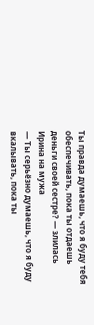Ты правда думаешь, что я буду тебя обеспечивать, пока ты отдаешь деньги своей сестре? — злилась Ирина на мужа
— Ты серьёзно думаешь, что я буду вкалывать, пока ты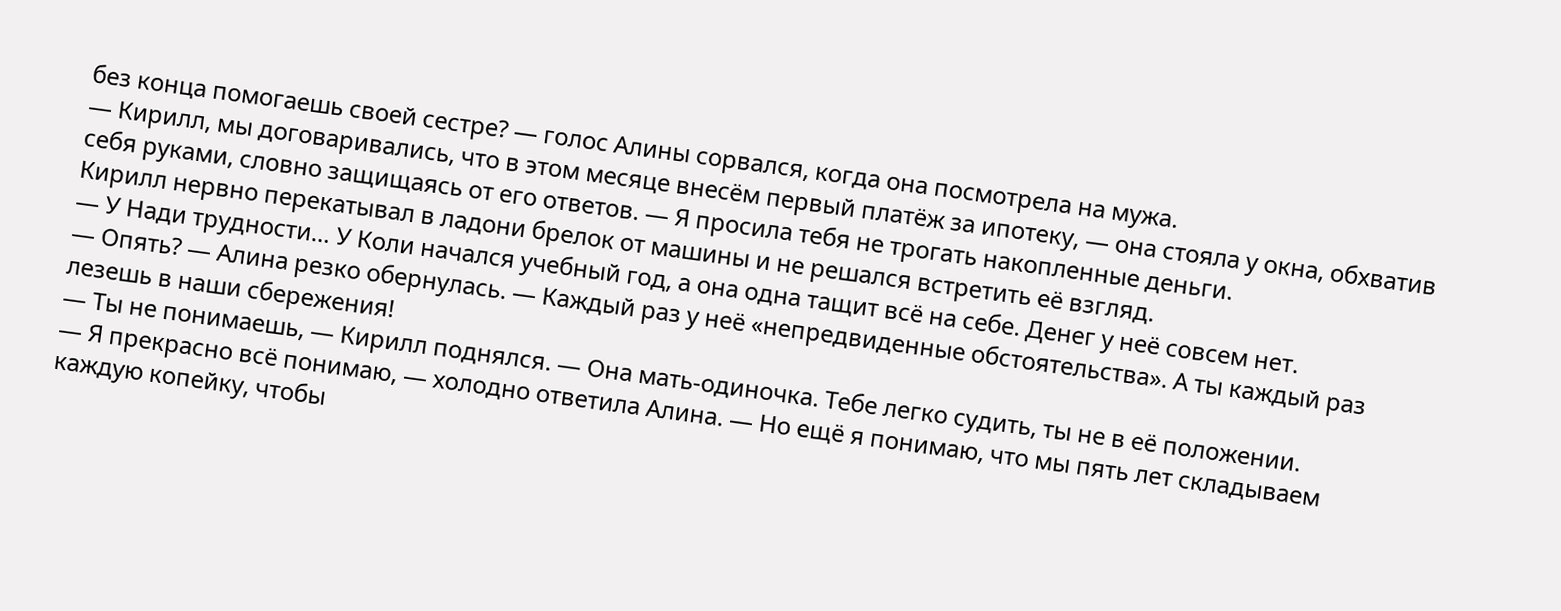без конца помогаешь своей сестре? — голос Алины сорвался, когда она посмотрела на мужа.
— Кирилл, мы договаривались, что в этом месяце внесём первый платёж за ипотеку, — она стояла у окна, обхватив себя руками, словно защищаясь от его ответов. — Я просила тебя не трогать накопленные деньги.
Кирилл нервно перекатывал в ладони брелок от машины и не решался встретить её взгляд.
— У Нади трудности… У Коли начался учебный год, а она одна тащит всё на себе. Денег у неё совсем нет.
— Опять? — Алина резко обернулась. — Каждый раз у неё «непредвиденные обстоятельства». А ты каждый раз лезешь в наши сбережения!
— Ты не понимаешь, — Кирилл поднялся. — Она мать-одиночка. Тебе легко судить, ты не в её положении.
— Я прекрасно всё понимаю, — холодно ответила Алина. — Но ещё я понимаю, что мы пять лет складываем каждую копейку, чтобы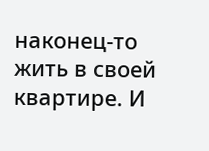наконец-то жить в своей квартире. И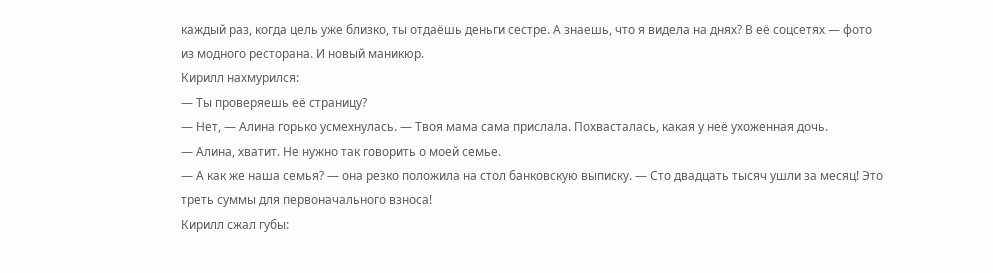каждый раз, когда цель уже близко, ты отдаёшь деньги сестре. А знаешь, что я видела на днях? В её соцсетях — фото из модного ресторана. И новый маникюр.
Кирилл нахмурился:
— Ты проверяешь её страницу?
— Нет, — Алина горько усмехнулась. — Твоя мама сама прислала. Похвасталась, какая у неё ухоженная дочь.
— Алина, хватит. Не нужно так говорить о моей семье.
— А как же наша семья? — она резко положила на стол банковскую выписку. — Сто двадцать тысяч ушли за месяц! Это треть суммы для первоначального взноса!
Кирилл сжал губы: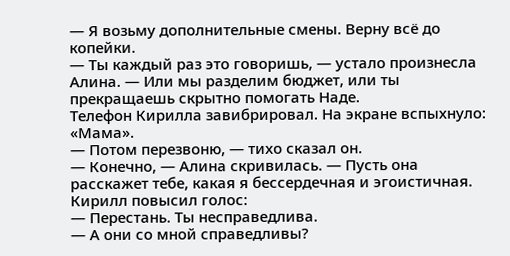— Я возьму дополнительные смены. Верну всё до копейки.
— Ты каждый раз это говоришь, — устало произнесла Алина. — Или мы разделим бюджет, или ты прекращаешь скрытно помогать Наде.
Телефон Кирилла завибрировал. На экране вспыхнуло: «Мама».
— Потом перезвоню, — тихо сказал он.
— Конечно, — Алина скривилась. — Пусть она расскажет тебе, какая я бессердечная и эгоистичная.
Кирилл повысил голос:
— Перестань. Ты несправедлива.
— А они со мной справедливы?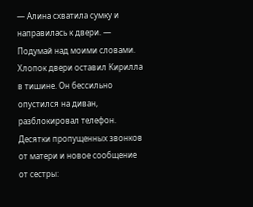— Алина схватила сумку и направилась к двери. — Подумай над моими словами.
Хлопок двери оставил Кирилла в тишине. Он бессильно опустился на диван, разблокировал телефон. Десятки пропущенных звонков от матери и новое сообщение от сестры: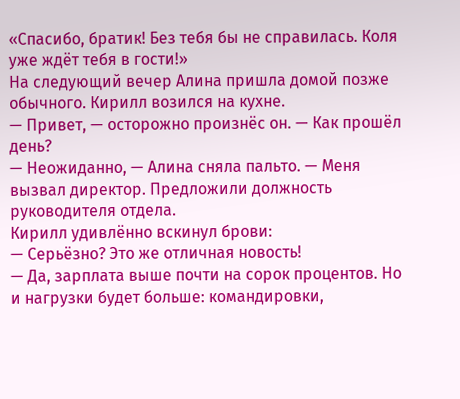«Спасибо, братик! Без тебя бы не справилась. Коля уже ждёт тебя в гости!»
На следующий вечер Алина пришла домой позже обычного. Кирилл возился на кухне.
— Привет, — осторожно произнёс он. — Как прошёл день?
— Неожиданно, — Алина сняла пальто. — Меня вызвал директор. Предложили должность руководителя отдела.
Кирилл удивлённо вскинул брови:
— Серьёзно? Это же отличная новость!
— Да, зарплата выше почти на сорок процентов. Но и нагрузки будет больше: командировки,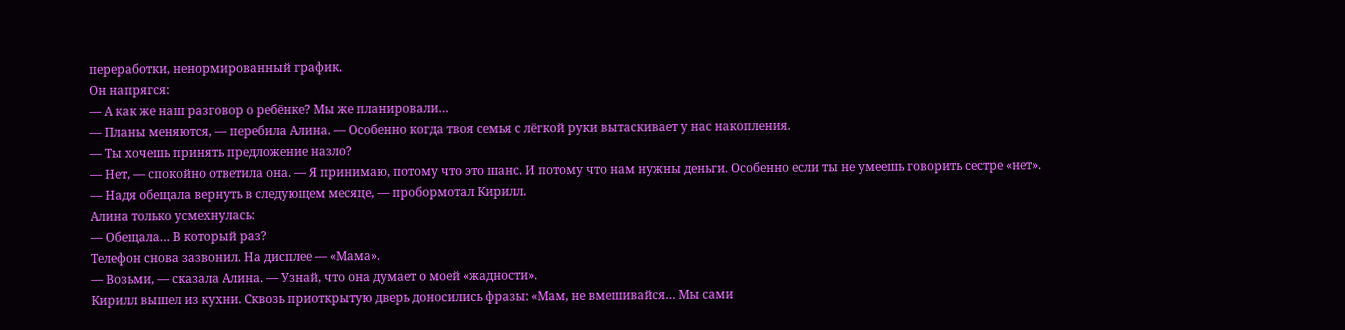переработки, ненормированный график.
Он напрягся:
— А как же наш разговор о ребёнке? Мы же планировали…
— Планы меняются, — перебила Алина. — Особенно когда твоя семья с лёгкой руки вытаскивает у нас накопления.
— Ты хочешь принять предложение назло?
— Нет, — спокойно ответила она. — Я принимаю, потому что это шанс. И потому что нам нужны деньги. Особенно если ты не умеешь говорить сестре «нет».
— Надя обещала вернуть в следующем месяце, — пробормотал Кирилл.
Алина только усмехнулась:
— Обещала… В который раз?
Телефон снова зазвонил. На дисплее — «Мама».
— Возьми, — сказала Алина. — Узнай, что она думает о моей «жадности».
Кирилл вышел из кухни. Сквозь приоткрытую дверь доносились фразы: «Мам, не вмешивайся… Мы сами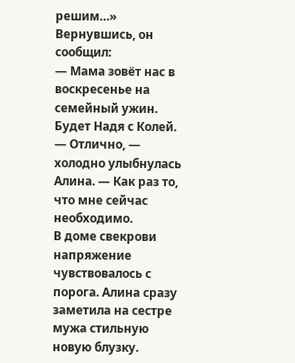решим…»
Вернувшись, он сообщил:
— Мама зовёт нас в воскресенье на семейный ужин. Будет Надя с Колей.
— Отлично, — холодно улыбнулась Алина. — Как раз то, что мне сейчас необходимо.
В доме свекрови напряжение чувствовалось с порога. Алина сразу заметила на сестре мужа стильную новую блузку.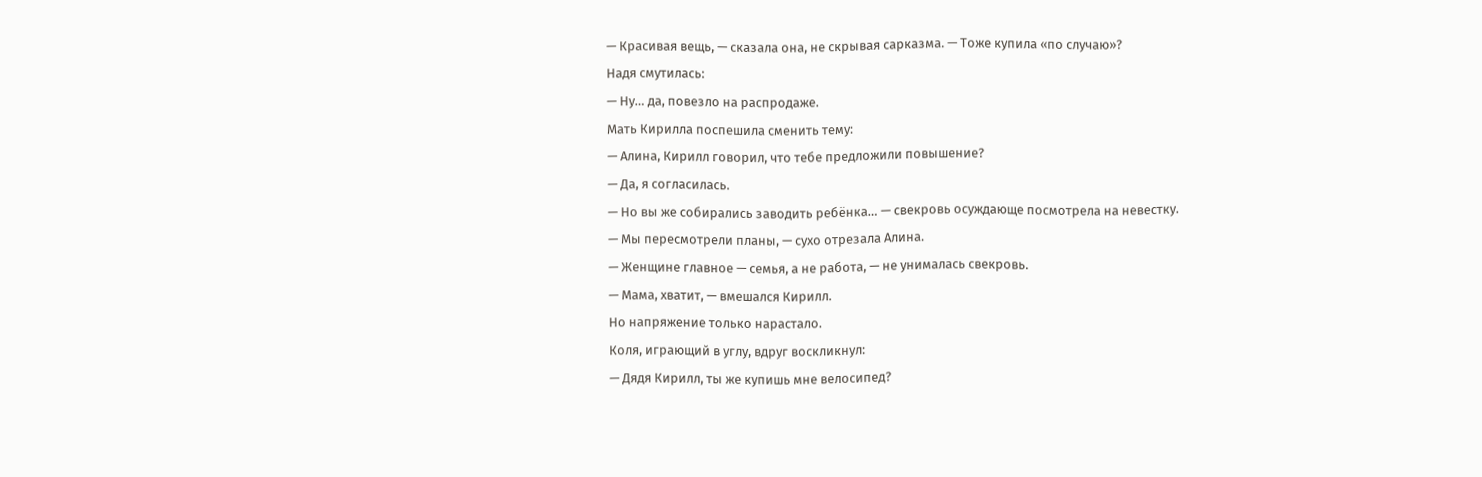— Красивая вещь, — сказала она, не скрывая сарказма. — Тоже купила «по случаю»?
Надя смутилась:
— Ну… да, повезло на распродаже.
Мать Кирилла поспешила сменить тему:
— Алина, Кирилл говорил, что тебе предложили повышение?
— Да, я согласилась.
— Но вы же собирались заводить ребёнка… — свекровь осуждающе посмотрела на невестку.
— Мы пересмотрели планы, — сухо отрезала Алина.
— Женщине главное — семья, а не работа, — не унималась свекровь.
— Мама, хватит, — вмешался Кирилл.
Но напряжение только нарастало.
Коля, играющий в углу, вдруг воскликнул:
— Дядя Кирилл, ты же купишь мне велосипед?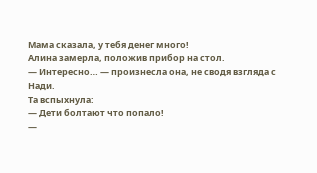Мама сказала, у тебя денег много!
Алина замерла, положив прибор на стол.
— Интересно… — произнесла она, не сводя взгляда с Нади.
Та вспыхнула:
— Дети болтают что попало!
—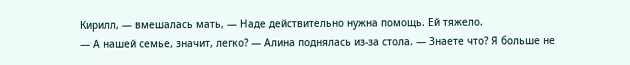Кирилл, — вмешалась мать, — Наде действительно нужна помощь. Ей тяжело.
— А нашей семье, значит, легко? — Алина поднялась из-за стола. — Знаете что? Я больше не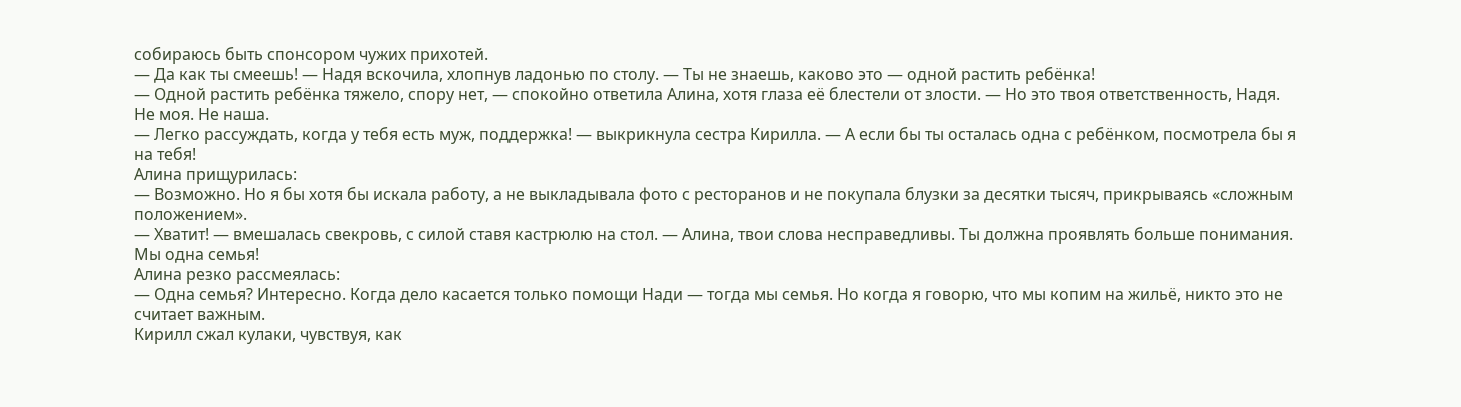собираюсь быть спонсором чужих прихотей.
— Да как ты смеешь! — Надя вскочила, хлопнув ладонью по столу. — Ты не знаешь, каково это — одной растить ребёнка!
— Одной растить ребёнка тяжело, спору нет, — спокойно ответила Алина, хотя глаза её блестели от злости. — Но это твоя ответственность, Надя. Не моя. Не наша.
— Легко рассуждать, когда у тебя есть муж, поддержка! — выкрикнула сестра Кирилла. — А если бы ты осталась одна с ребёнком, посмотрела бы я на тебя!
Алина прищурилась:
— Возможно. Но я бы хотя бы искала работу, а не выкладывала фото с ресторанов и не покупала блузки за десятки тысяч, прикрываясь «сложным положением».
— Хватит! — вмешалась свекровь, с силой ставя кастрюлю на стол. — Алина, твои слова несправедливы. Ты должна проявлять больше понимания. Мы одна семья!
Алина резко рассмеялась:
— Одна семья? Интересно. Когда дело касается только помощи Нади — тогда мы семья. Но когда я говорю, что мы копим на жильё, никто это не считает важным.
Кирилл сжал кулаки, чувствуя, как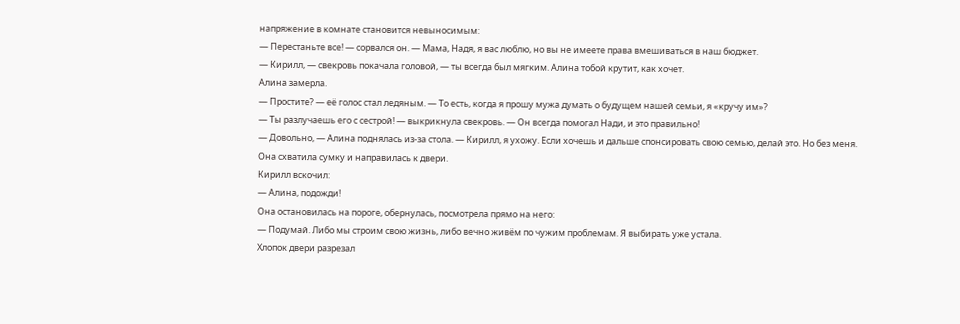напряжение в комнате становится невыносимым:
— Перестаньте все! — сорвался он. — Мама, Надя, я вас люблю, но вы не имеете права вмешиваться в наш бюджет.
— Кирилл, — свекровь покачала головой, — ты всегда был мягким. Алина тобой крутит, как хочет.
Алина замерла.
— Простите? — её голос стал ледяным. — То есть, когда я прошу мужа думать о будущем нашей семьи, я «кручу им»?
— Ты разлучаешь его с сестрой! — выкрикнула свекровь. — Он всегда помогал Нади, и это правильно!
— Довольно, — Алина поднялась из-за стола. — Кирилл, я ухожу. Если хочешь и дальше спонсировать свою семью, делай это. Но без меня.
Она схватила сумку и направилась к двери.
Кирилл вскочил:
— Алина, подожди!
Она остановилась на пороге, обернулась, посмотрела прямо на него:
— Подумай. Либо мы строим свою жизнь, либо вечно живём по чужим проблемам. Я выбирать уже устала.
Хлопок двери разрезал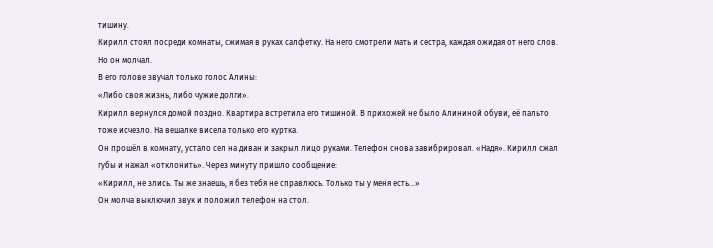тишину.
Кирилл стоял посреди комнаты, сжимая в руках салфетку. На него смотрели мать и сестра, каждая ожидая от него слов. Но он молчал.
В его голове звучал только голос Алины:
«Либо своя жизнь, либо чужие долги».
Кирилл вернулся домой поздно. Квартира встретила его тишиной. В прихожей не было Алининой обуви, её пальто тоже исчезло. На вешалке висела только его куртка.
Он прошёл в комнату, устало сел на диван и закрыл лицо руками. Телефон снова завибрировал. «Надя». Кирилл сжал губы и нажал «отклонить». Через минуту пришло сообщение:
«Кирилл, не злись. Ты же знаешь, я без тебя не справлюсь. Только ты у меня есть…»
Он молча выключил звук и положил телефон на стол.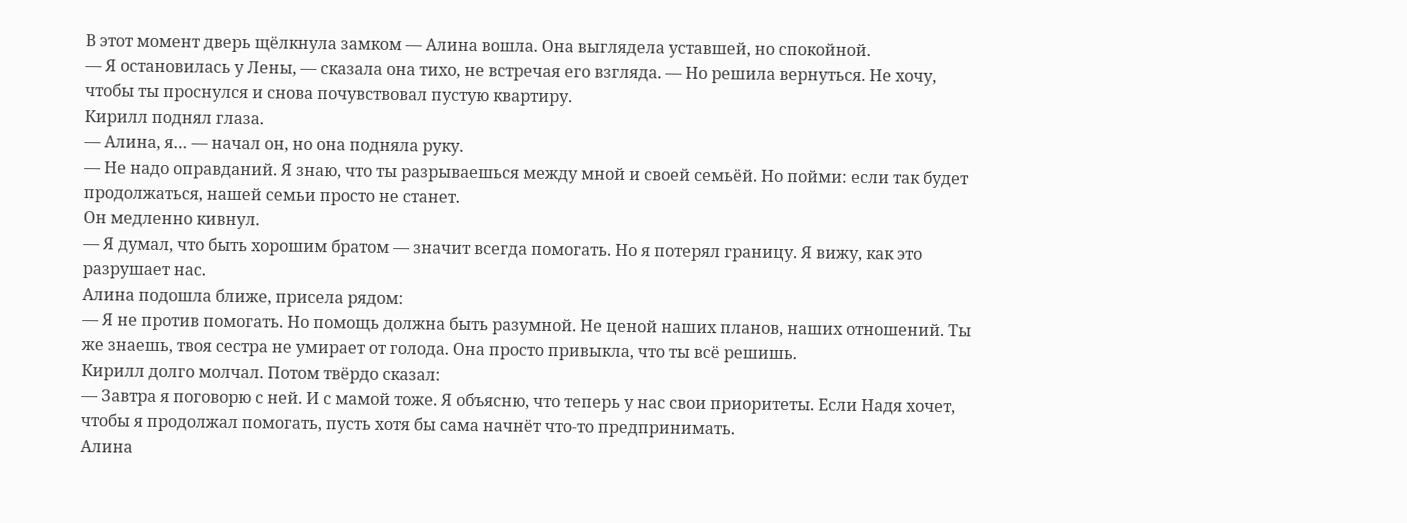В этот момент дверь щёлкнула замком — Алина вошла. Она выглядела уставшей, но спокойной.
— Я остановилась у Лены, — сказала она тихо, не встречая его взгляда. — Но решила вернуться. Не хочу, чтобы ты проснулся и снова почувствовал пустую квартиру.
Кирилл поднял глаза.
— Алина, я… — начал он, но она подняла руку.
— Не надо оправданий. Я знаю, что ты разрываешься между мной и своей семьёй. Но пойми: если так будет продолжаться, нашей семьи просто не станет.
Он медленно кивнул.
— Я думал, что быть хорошим братом — значит всегда помогать. Но я потерял границу. Я вижу, как это разрушает нас.
Алина подошла ближе, присела рядом:
— Я не против помогать. Но помощь должна быть разумной. Не ценой наших планов, наших отношений. Ты же знаешь, твоя сестра не умирает от голода. Она просто привыкла, что ты всё решишь.
Кирилл долго молчал. Потом твёрдо сказал:
— Завтра я поговорю с ней. И с мамой тоже. Я объясню, что теперь у нас свои приоритеты. Если Надя хочет, чтобы я продолжал помогать, пусть хотя бы сама начнёт что-то предпринимать.
Алина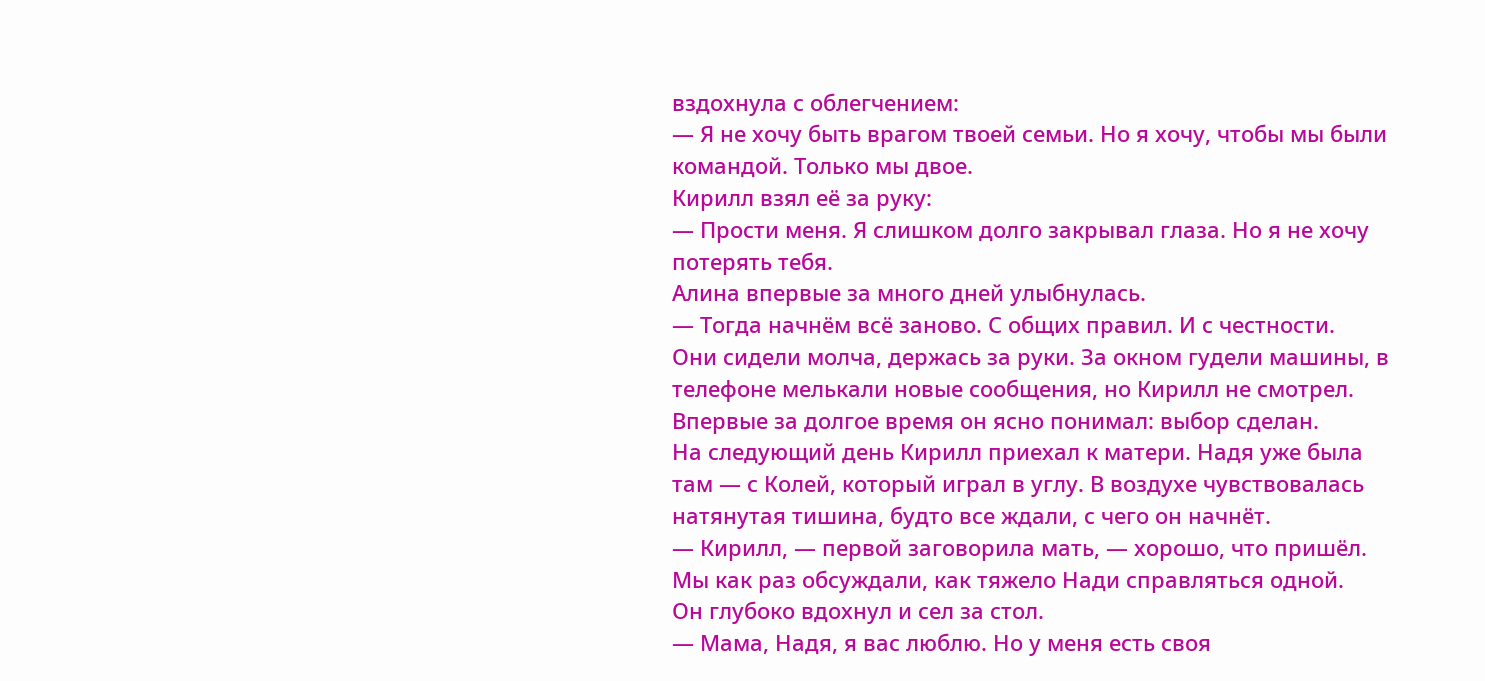вздохнула с облегчением:
— Я не хочу быть врагом твоей семьи. Но я хочу, чтобы мы были командой. Только мы двое.
Кирилл взял её за руку:
— Прости меня. Я слишком долго закрывал глаза. Но я не хочу потерять тебя.
Алина впервые за много дней улыбнулась.
— Тогда начнём всё заново. С общих правил. И с честности.
Они сидели молча, держась за руки. За окном гудели машины, в телефоне мелькали новые сообщения, но Кирилл не смотрел. Впервые за долгое время он ясно понимал: выбор сделан.
На следующий день Кирилл приехал к матери. Надя уже была там — с Колей, который играл в углу. В воздухе чувствовалась натянутая тишина, будто все ждали, с чего он начнёт.
— Кирилл, — первой заговорила мать, — хорошо, что пришёл. Мы как раз обсуждали, как тяжело Нади справляться одной.
Он глубоко вдохнул и сел за стол.
— Мама, Надя, я вас люблю. Но у меня есть своя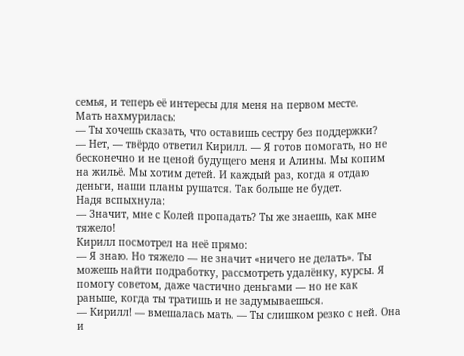семья, и теперь её интересы для меня на первом месте.
Мать нахмурилась:
— Ты хочешь сказать, что оставишь сестру без поддержки?
— Нет, — твёрдо ответил Кирилл. — Я готов помогать, но не бесконечно и не ценой будущего меня и Алины. Мы копим на жильё. Мы хотим детей. И каждый раз, когда я отдаю деньги, наши планы рушатся. Так больше не будет.
Надя вспыхнула:
— Значит, мне с Колей пропадать? Ты же знаешь, как мне тяжело!
Кирилл посмотрел на неё прямо:
— Я знаю. Но тяжело — не значит «ничего не делать». Ты можешь найти подработку, рассмотреть удалёнку, курсы. Я помогу советом, даже частично деньгами — но не как раньше, когда ты тратишь и не задумываешься.
— Кирилл! — вмешалась мать. — Ты слишком резко с ней. Она и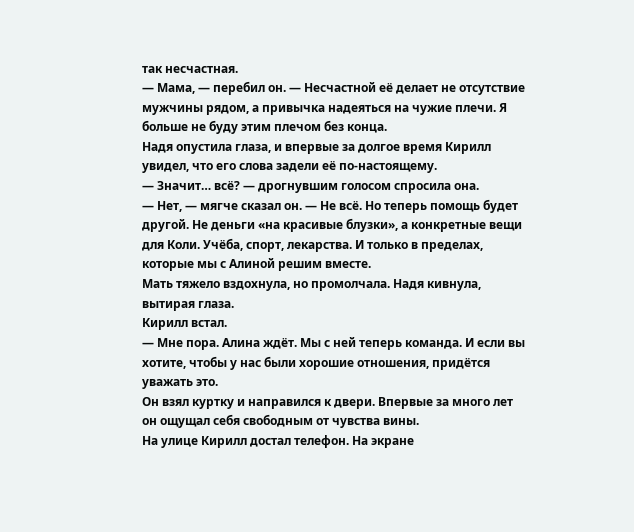так несчастная.
— Мама, — перебил он. — Несчастной её делает не отсутствие мужчины рядом, а привычка надеяться на чужие плечи. Я больше не буду этим плечом без конца.
Надя опустила глаза, и впервые за долгое время Кирилл увидел, что его слова задели её по-настоящему.
— Значит… всё? — дрогнувшим голосом спросила она.
— Нет, — мягче сказал он. — Не всё. Но теперь помощь будет другой. Не деньги «на красивые блузки», а конкретные вещи для Коли. Учёба, спорт, лекарства. И только в пределах, которые мы с Алиной решим вместе.
Мать тяжело вздохнула, но промолчала. Надя кивнула, вытирая глаза.
Кирилл встал.
— Мне пора. Алина ждёт. Мы с ней теперь команда. И если вы хотите, чтобы у нас были хорошие отношения, придётся уважать это.
Он взял куртку и направился к двери. Впервые за много лет он ощущал себя свободным от чувства вины.
На улице Кирилл достал телефон. На экране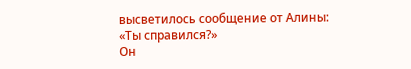высветилось сообщение от Алины:
«Ты справился?»
Он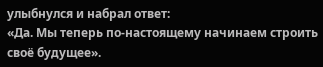улыбнулся и набрал ответ:
«Да. Мы теперь по-настоящему начинаем строить своё будущее».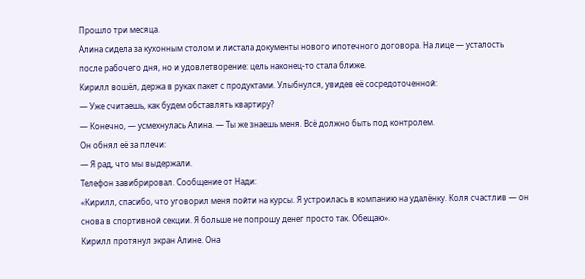Прошло три месяца.
Алина сидела за кухонным столом и листала документы нового ипотечного договора. На лице — усталость после рабочего дня, но и удовлетворение: цель наконец-то стала ближе.
Кирилл вошёл, держа в руках пакет с продуктами. Улыбнулся, увидев её сосредоточенной:
— Уже считаешь, как будем обставлять квартиру?
— Конечно, — усмехнулась Алина. — Ты же знаешь меня. Всё должно быть под контролем.
Он обнял её за плечи:
— Я рад, что мы выдержали.
Телефон завибрировал. Сообщение от Нади:
«Кирилл, спасибо, что уговорил меня пойти на курсы. Я устроилась в компанию на удалёнку. Коля счастлив — он снова в спортивной секции. Я больше не попрошу денег просто так. Обещаю».
Кирилл протянул экран Алине. Она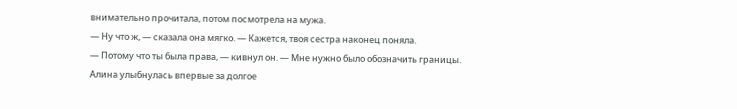внимательно прочитала, потом посмотрела на мужа.
— Ну что ж, — сказала она мягко. — Кажется, твоя сестра наконец поняла.
— Потому что ты была права, — кивнул он. — Мне нужно было обозначить границы.
Алина улыбнулась впервые за долгое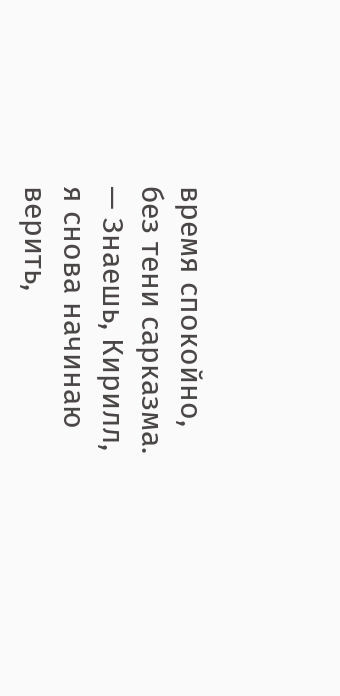время спокойно, без тени сарказма.
— Знаешь, Кирилл, я снова начинаю верить,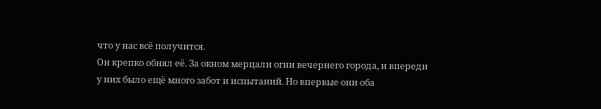что у нас всё получится.
Он крепко обнял её. За окном мерцали огни вечернего города, и впереди у них было ещё много забот и испытаний. Но впервые они оба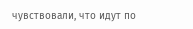чувствовали, что идут по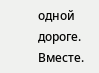одной дороге. Вместе.